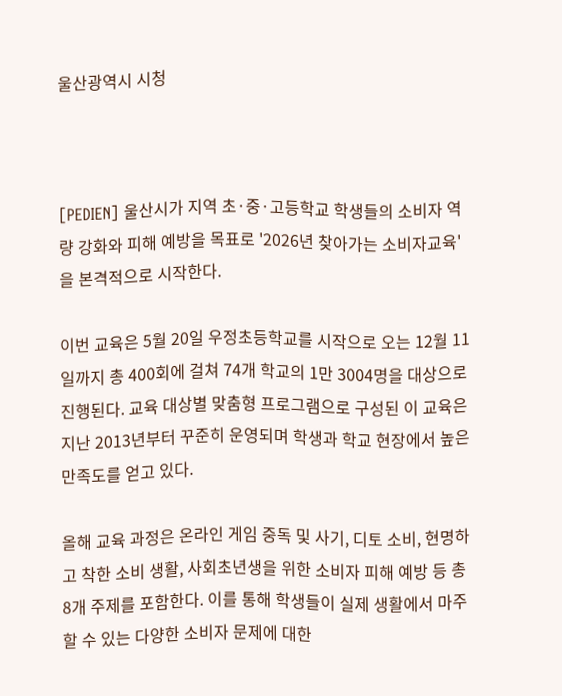울산광역시 시청



[PEDIEN] 울산시가 지역 초·중·고등학교 학생들의 소비자 역량 강화와 피해 예방을 목표로 '2026년 찾아가는 소비자교육'을 본격적으로 시작한다.

이번 교육은 5월 20일 우정초등학교를 시작으로 오는 12월 11일까지 총 400회에 걸쳐 74개 학교의 1만 3004명을 대상으로 진행된다. 교육 대상별 맞춤형 프로그램으로 구성된 이 교육은 지난 2013년부터 꾸준히 운영되며 학생과 학교 현장에서 높은 만족도를 얻고 있다.

올해 교육 과정은 온라인 게임 중독 및 사기, 디토 소비, 현명하고 착한 소비 생활, 사회초년생을 위한 소비자 피해 예방 등 총 8개 주제를 포함한다. 이를 통해 학생들이 실제 생활에서 마주할 수 있는 다양한 소비자 문제에 대한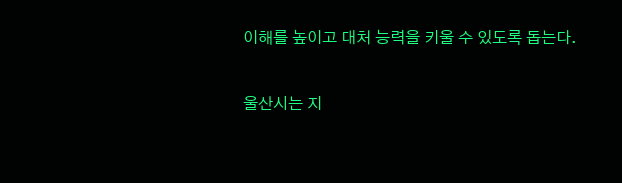이해를 높이고 대처 능력을 키울 수 있도록 돕는다.

울산시는 지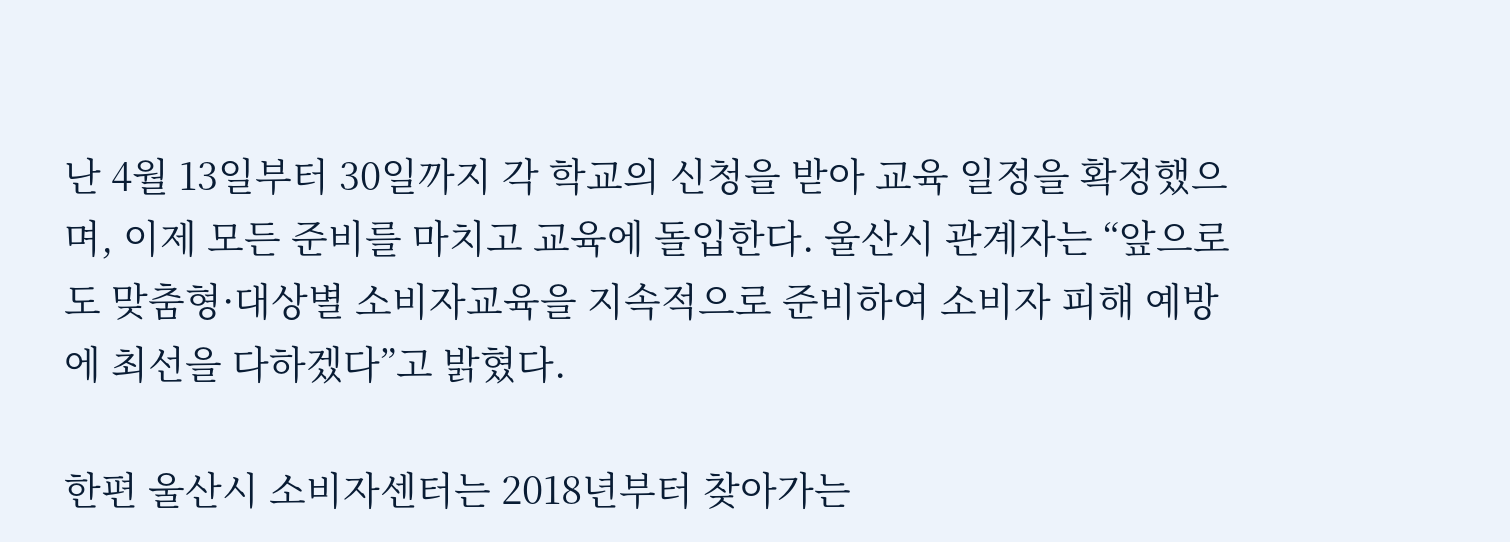난 4월 13일부터 30일까지 각 학교의 신청을 받아 교육 일정을 확정했으며, 이제 모든 준비를 마치고 교육에 돌입한다. 울산시 관계자는 “앞으로도 맞춤형·대상별 소비자교육을 지속적으로 준비하여 소비자 피해 예방에 최선을 다하겠다”고 밝혔다.

한편 울산시 소비자센터는 2018년부터 찾아가는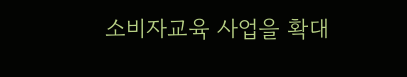소비자교육 사업을 확대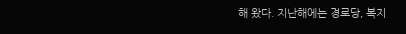해 왔다. 지난해에는 경로당, 복지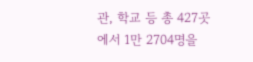관, 학교 등 총 427곳에서 1만 2704명을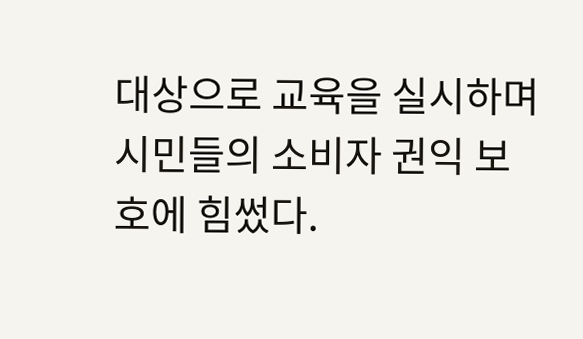대상으로 교육을 실시하며 시민들의 소비자 권익 보호에 힘썼다.